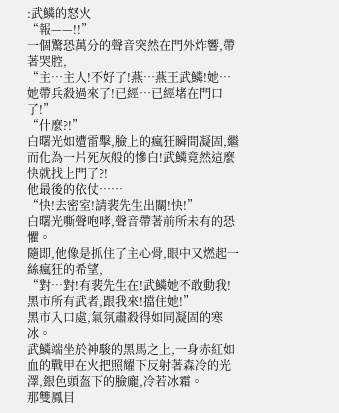:武鱗的怒火
“報——!!”
一個驚恐萬分的聲音突然在門外炸響,帶著哭腔,
“主…主人!不好了!燕…燕王武鱗!她…她帶兵殺過來了!已經…已經堵在門口了!”
“什麼?!”
白曙光如遭雷擊,臉上的瘋狂瞬間凝固,繼而化為一片死灰般的慘白!武鱗竟然這麼快就找上門了?!
他最後的依仗……
“快!去密室!請裴先生出關!快!”
白曙光嘶聲咆哮,聲音帶著前所未有的恐懼。
隨即,他像是抓住了主心骨,眼中又燃起一絲瘋狂的希望,
“對…對!有裴先生在!武鱗她不敢動我!黑市所有武者,跟我來!擋住她!”
黑市入口處,氣氛肅殺得如同凝固的寒冰。
武鱗端坐於神駿的黑馬之上,一身赤紅如血的戰甲在火把照耀下反射著森冷的光澤,銀色頭盔下的臉龐,冷若冰霜。
那雙鳳目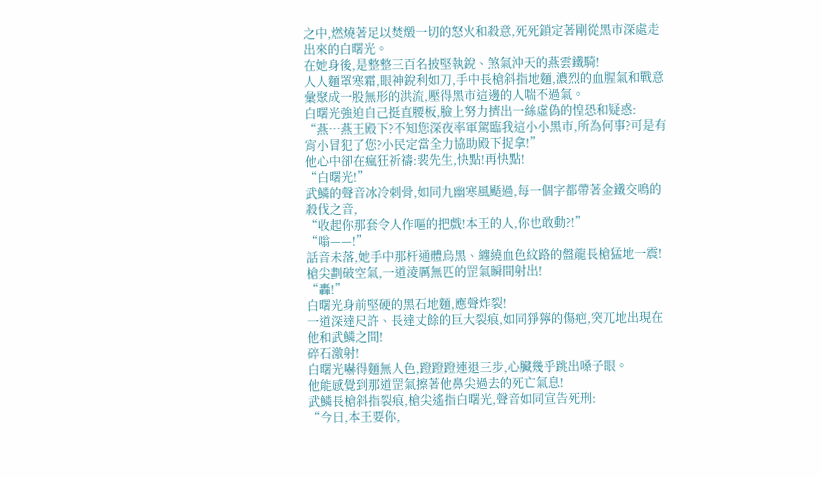之中,燃燒著足以焚燬一切的怒火和殺意,死死鎖定著剛從黑市深處走出來的白曙光。
在她身後,是整整三百名披堅執銳、煞氣沖天的燕雲鐵騎!
人人麵罩寒霜,眼神銳利如刀,手中長槍斜指地麵,濃烈的血腥氣和戰意彙聚成一股無形的洪流,壓得黑市這邊的人喘不過氣。
白曙光強迫自己挺直腰板,臉上努力擠出一絲虛偽的惶恐和疑惑:
“燕…燕王殿下?不知您深夜率軍駕臨我這小小黑市,所為何事?可是有宵小冒犯了您?小民定當全力協助殿下捉拿!”
他心中卻在瘋狂祈禱:裴先生,快點!再快點!
“白曙光!”
武鱗的聲音冰冷刺骨,如同九幽寒風颳過,每一個字都帶著金鐵交鳴的殺伐之音,
“收起你那套令人作嘔的把戲!本王的人,你也敢動?!”
“嗡——!”
話音未落,她手中那杆通體烏黑、纏繞血色紋路的盤龍長槍猛地一震!
槍尖劃破空氣,一道淩厲無匹的罡氣瞬間射出!
“轟!”
白曙光身前堅硬的黑石地麵,應聲炸裂!
一道深達尺許、長達丈餘的巨大裂痕,如同猙獰的傷疤,突兀地出現在他和武鱗之間!
碎石激射!
白曙光嚇得麵無人色,蹬蹬蹬連退三步,心臟幾乎跳出嗓子眼。
他能感覺到那道罡氣擦著他鼻尖過去的死亡氣息!
武鱗長槍斜指裂痕,槍尖遙指白曙光,聲音如同宣告死刑:
“今日,本王要你,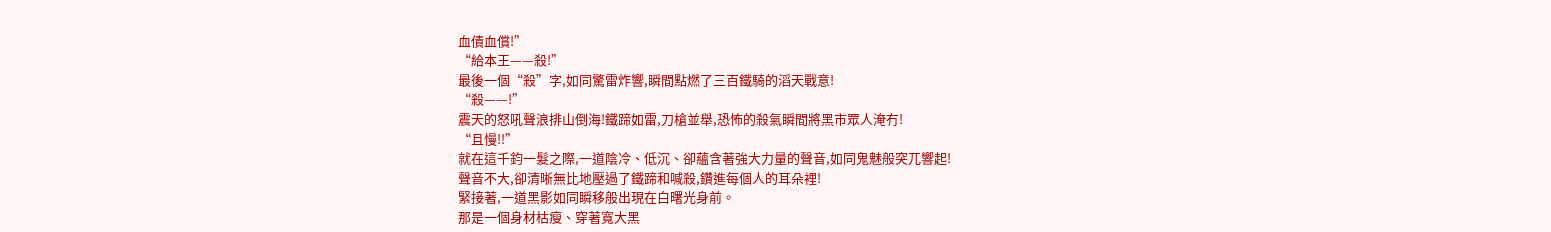血債血償!”
“給本王——殺!”
最後一個“殺”字,如同驚雷炸響,瞬間點燃了三百鐵騎的滔天戰意!
“殺——!”
震天的怒吼聲浪排山倒海!鐵蹄如雷,刀槍並舉,恐怖的殺氣瞬間將黑市眾人淹冇!
“且慢!!”
就在這千鈞一髮之際,一道陰冷、低沉、卻蘊含著強大力量的聲音,如同鬼魅般突兀響起!
聲音不大,卻清晰無比地壓過了鐵蹄和喊殺,鑽進每個人的耳朵裡!
緊接著,一道黑影如同瞬移般出現在白曙光身前。
那是一個身材枯瘦、穿著寬大黑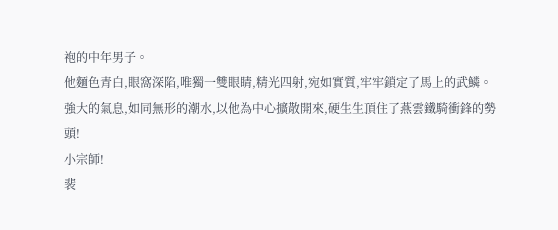袍的中年男子。
他麵色青白,眼窩深陷,唯獨一雙眼睛,精光四射,宛如實質,牢牢鎖定了馬上的武鱗。
強大的氣息,如同無形的潮水,以他為中心擴散開來,硬生生頂住了燕雲鐵騎衝鋒的勢頭!
小宗師!
裴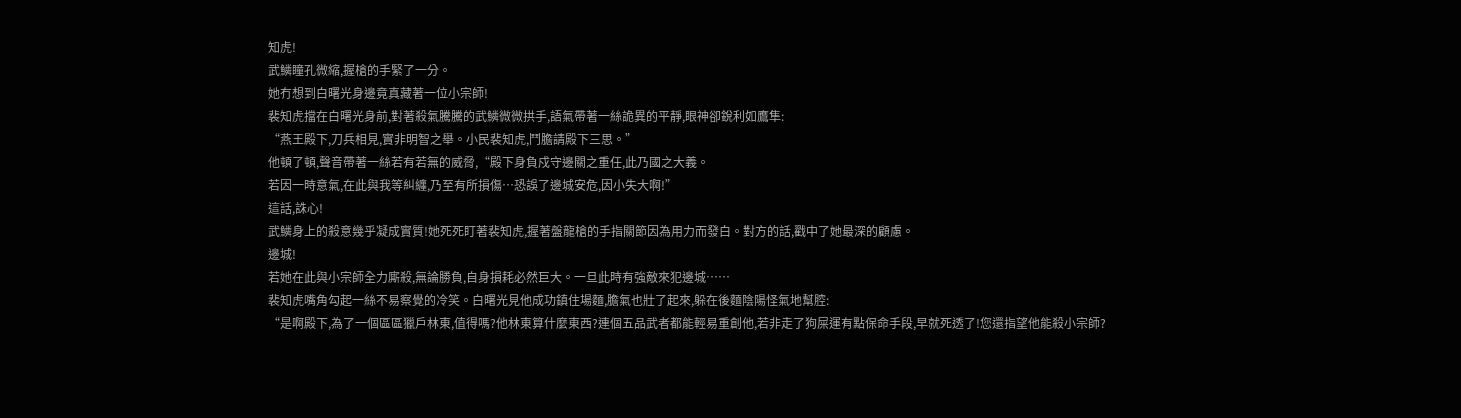知虎!
武鱗瞳孔微縮,握槍的手緊了一分。
她冇想到白曙光身邊竟真藏著一位小宗師!
裴知虎擋在白曙光身前,對著殺氣騰騰的武鱗微微拱手,語氣帶著一絲詭異的平靜,眼神卻銳利如鷹隼:
“燕王殿下,刀兵相見,實非明智之舉。小民裴知虎,鬥膽請殿下三思。”
他頓了頓,聲音帶著一絲若有若無的威脅,“殿下身負戍守邊關之重任,此乃國之大義。
若因一時意氣,在此與我等糾纏,乃至有所損傷…恐誤了邊城安危,因小失大啊!”
這話,誅心!
武鱗身上的殺意幾乎凝成實質!她死死盯著裴知虎,握著盤龍槍的手指關節因為用力而發白。對方的話,戳中了她最深的顧慮。
邊城!
若她在此與小宗師全力廝殺,無論勝負,自身損耗必然巨大。一旦此時有強敵來犯邊城……
裴知虎嘴角勾起一絲不易察覺的冷笑。白曙光見他成功鎮住場麵,膽氣也壯了起來,躲在後麵陰陽怪氣地幫腔:
“是啊殿下,為了一個區區獵戶林東,值得嗎?他林東算什麼東西?連個五品武者都能輕易重創他,若非走了狗屎運有點保命手段,早就死透了!您還指望他能殺小宗師?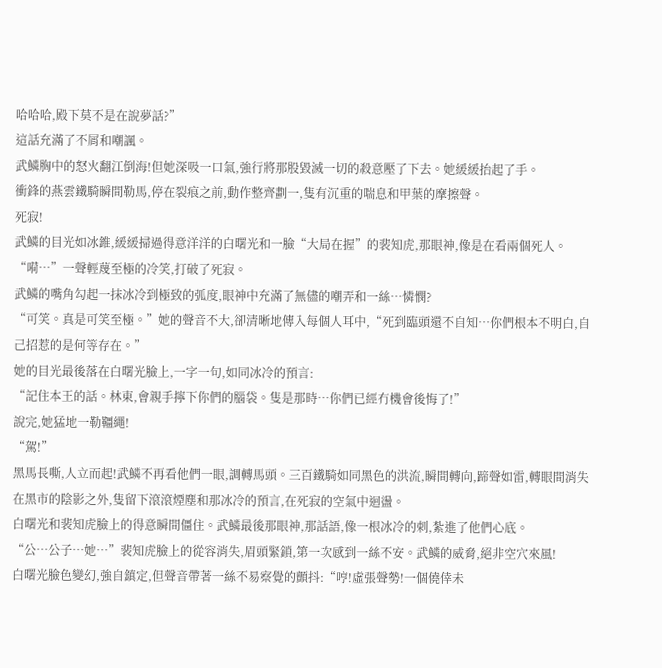哈哈哈,殿下莫不是在說夢話?”
這話充滿了不屑和嘲諷。
武鱗胸中的怒火翻江倒海!但她深吸一口氣,強行將那股毀滅一切的殺意壓了下去。她緩緩抬起了手。
衝鋒的燕雲鐵騎瞬間勒馬,停在裂痕之前,動作整齊劃一,隻有沉重的喘息和甲葉的摩擦聲。
死寂!
武鱗的目光如冰錐,緩緩掃過得意洋洋的白曙光和一臉“大局在握”的裴知虎,那眼神,像是在看兩個死人。
“嗬…”一聲輕蔑至極的冷笑,打破了死寂。
武鱗的嘴角勾起一抹冰冷到極致的弧度,眼神中充滿了無儘的嘲弄和一絲…憐憫?
“可笑。真是可笑至極。”她的聲音不大,卻清晰地傳入每個人耳中,“死到臨頭還不自知…你們根本不明白,自己招惹的是何等存在。”
她的目光最後落在白曙光臉上,一字一句,如同冰冷的預言:
“記住本王的話。林東,會親手擰下你們的腦袋。隻是那時…你們已經冇機會後悔了!”
說完,她猛地一勒韁繩!
“駕!”
黑馬長嘶,人立而起!武鱗不再看他們一眼,調轉馬頭。三百鐵騎如同黑色的洪流,瞬間轉向,蹄聲如雷,轉眼間消失在黑市的陰影之外,隻留下滾滾煙塵和那冰冷的預言,在死寂的空氣中迴盪。
白曙光和裴知虎臉上的得意瞬間僵住。武鱗最後那眼神,那話語,像一根冰冷的刺,紮進了他們心底。
“公…公子…她…”裴知虎臉上的從容消失,眉頭緊鎖,第一次感到一絲不安。武鱗的威脅,絕非空穴來風!
白曙光臉色變幻,強自鎮定,但聲音帶著一絲不易察覺的顫抖:“哼!虛張聲勢!一個僥倖未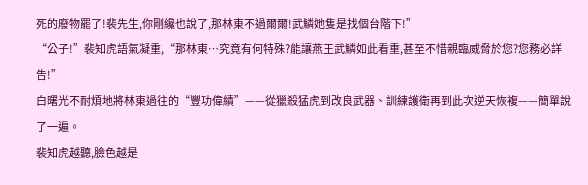死的廢物罷了!裴先生,你剛纔也說了,那林東不過爾爾!武鱗她隻是找個台階下!”
“公子!”裴知虎語氣凝重,“那林東…究竟有何特殊?能讓燕王武鱗如此看重,甚至不惜親臨威脅於您?您務必詳告!”
白曙光不耐煩地將林東過往的“豐功偉績”——從獵殺猛虎到改良武器、訓練護衛再到此次逆天恢複——簡單說了一遍。
裴知虎越聽,臉色越是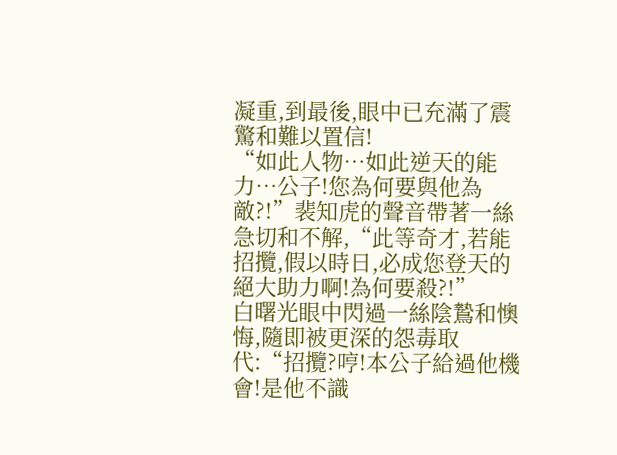凝重,到最後,眼中已充滿了震驚和難以置信!
“如此人物…如此逆天的能力…公子!您為何要與他為敵?!”裴知虎的聲音帶著一絲急切和不解,“此等奇才,若能招攬,假以時日,必成您登天的絕大助力啊!為何要殺?!”
白曙光眼中閃過一絲陰鷙和懊悔,隨即被更深的怨毒取代:“招攬?哼!本公子給過他機會!是他不識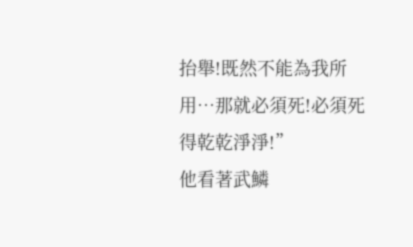抬舉!既然不能為我所用…那就必須死!必須死得乾乾淨淨!”
他看著武鱗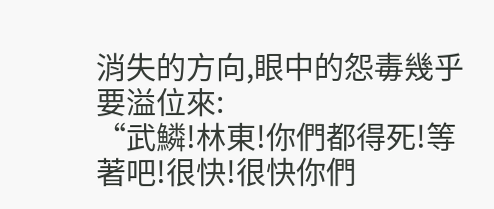消失的方向,眼中的怨毒幾乎要溢位來:
“武鱗!林東!你們都得死!等著吧!很快!很快你們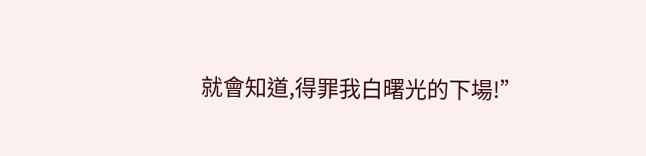就會知道,得罪我白曙光的下場!”